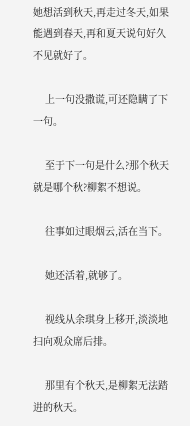她想活到秋天,再走过冬天,如果能遇到春天,再和夏天说句好久不见就好了。

    上一句没撒谎,可还隐瞒了下一句。

    至于下一句是什么?那个秋天就是哪个秋?柳絮不想说。

    往事如过眼烟云,活在当下。

    她还活着,就够了。

    视线从余琪身上移开,淡淡地扫向观众席后排。

    那里有个秋天,是柳絮无法踏进的秋天。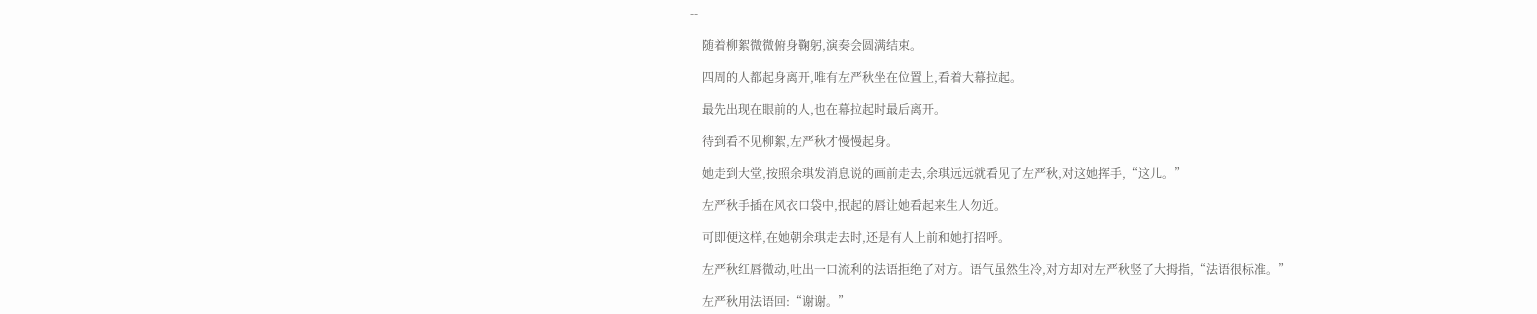--

    随着柳絮微微俯身鞠躬,演奏会圆满结束。

    四周的人都起身离开,唯有左严秋坐在位置上,看着大幕拉起。

    最先出现在眼前的人,也在幕拉起时最后离开。

    待到看不见柳絮,左严秋才慢慢起身。

    她走到大堂,按照余琪发消息说的画前走去,余琪远远就看见了左严秋,对这她挥手,“这儿。”

    左严秋手插在风衣口袋中,抿起的唇让她看起来生人勿近。

    可即便这样,在她朝余琪走去时,还是有人上前和她打招呼。

    左严秋红唇微动,吐出一口流利的法语拒绝了对方。语气虽然生冷,对方却对左严秋竖了大拇指,“法语很标准。”

    左严秋用法语回:“谢谢。”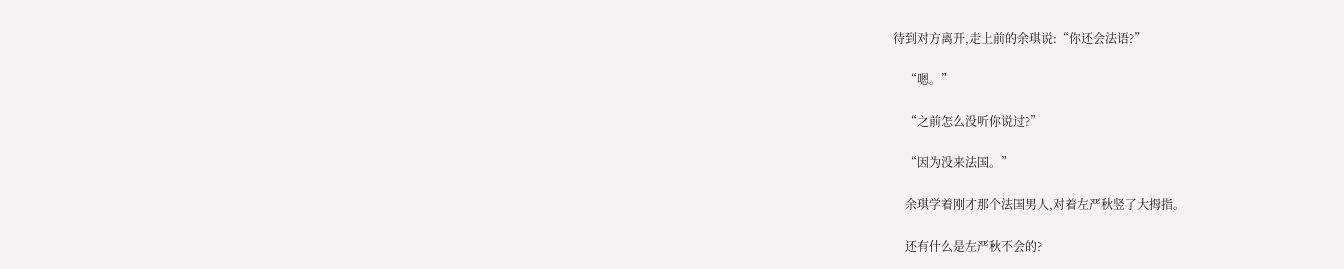待到对方离开,走上前的余琪说:“你还会法语?”

    “嗯。”

    “之前怎么没听你说过?”

    “因为没来法国。”

    余琪学着刚才那个法国男人,对着左严秋竖了大拇指。

    还有什么是左严秋不会的?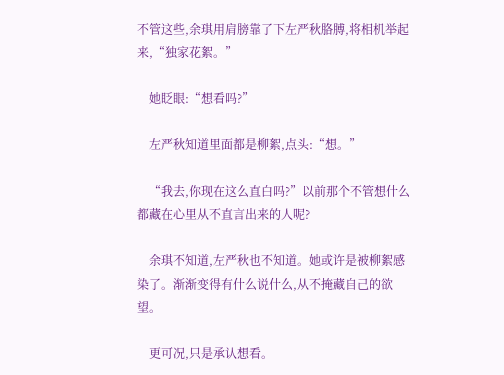不管这些,余琪用肩膀靠了下左严秋胳膊,将相机举起来,“独家花絮。”

    她眨眼:“想看吗?”

    左严秋知道里面都是柳絮,点头:“想。”

    “我去,你现在这么直白吗?”以前那个不管想什么都藏在心里从不直言出来的人呢?

    余琪不知道,左严秋也不知道。她或许是被柳絮感染了。渐渐变得有什么说什么,从不掩藏自己的欲望。

    更可况,只是承认想看。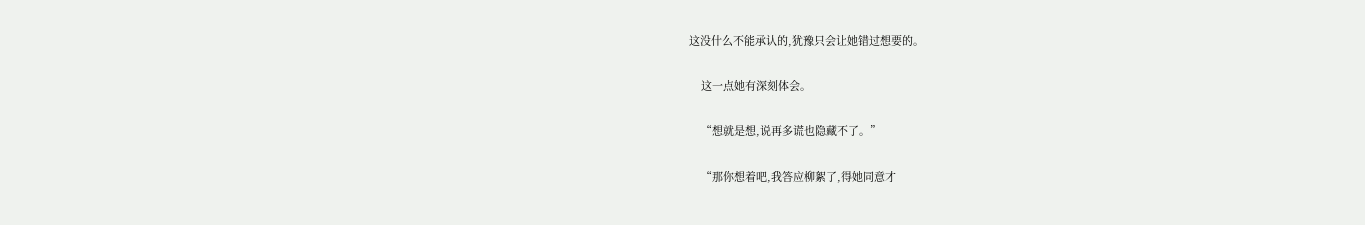这没什么不能承认的,犹豫只会让她错过想要的。

    这一点她有深刻体会。

    “想就是想,说再多谎也隐藏不了。”

    “那你想着吧,我答应柳絮了,得她同意才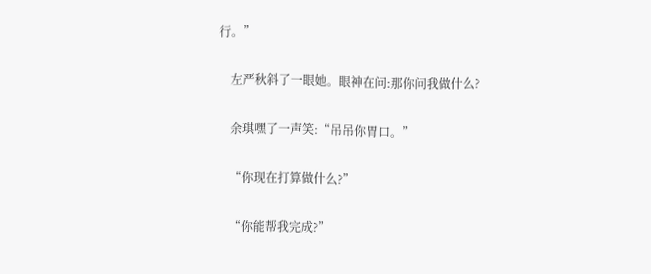行。”

    左严秋斜了一眼她。眼神在问:那你问我做什么?

    余琪嘿了一声笑:“吊吊你胃口。”

    “你现在打算做什么?”

    “你能帮我完成?”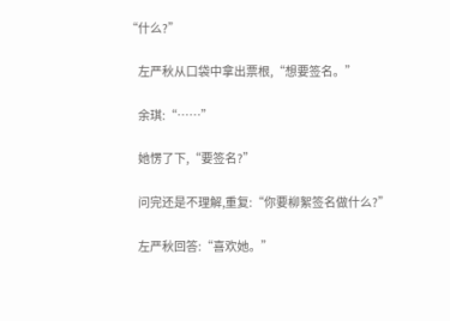“什么?”

    左严秋从口袋中拿出票根,“想要签名。”

    余琪:“……”

    她愣了下,“要签名?”

    问完还是不理解,重复:“你要柳絮签名做什么?”

    左严秋回答:“喜欢她。”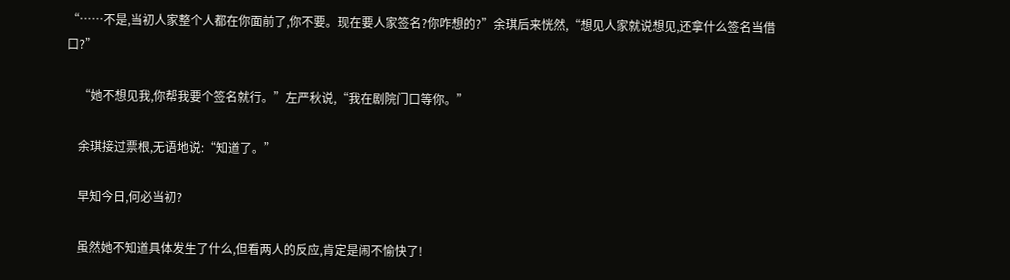“……不是,当初人家整个人都在你面前了,你不要。现在要人家签名?你咋想的?”余琪后来恍然,“想见人家就说想见,还拿什么签名当借口?”

    “她不想见我,你帮我要个签名就行。”左严秋说,“我在剧院门口等你。”

    余琪接过票根,无语地说:“知道了。”

    早知今日,何必当初?

    虽然她不知道具体发生了什么,但看两人的反应,肯定是闹不愉快了!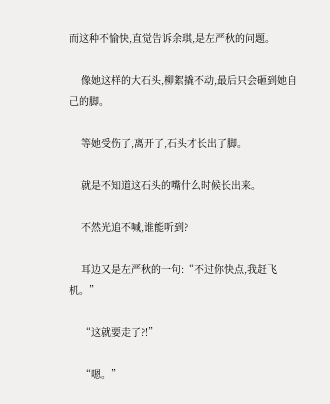而这种不愉快,直觉告诉余琪,是左严秋的问题。

    像她这样的大石头,柳絮撬不动,最后只会砸到她自己的脚。

    等她受伤了,离开了,石头才长出了脚。

    就是不知道这石头的嘴什么时候长出来。

    不然光追不喊,谁能听到?

    耳边又是左严秋的一句:“不过你快点,我赶飞机。”

    “这就要走了?!”

    “嗯。”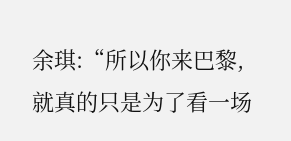余琪:“所以你来巴黎,就真的只是为了看一场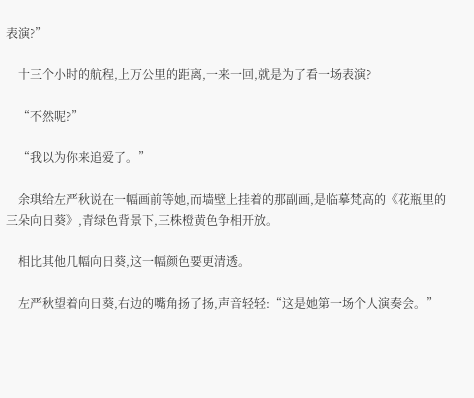表演?”

    十三个小时的航程,上万公里的距离,一来一回,就是为了看一场表演?

    “不然呢?”

    “我以为你来追爱了。”

    余琪给左严秋说在一幅画前等她,而墙壁上挂着的那副画,是临摹梵高的《花瓶里的三朵向日葵》,青绿色背景下,三株橙黄色争相开放。

    相比其他几幅向日葵,这一幅颜色要更清透。

    左严秋望着向日葵,右边的嘴角扬了扬,声音轻轻:“这是她第一场个人演奏会。”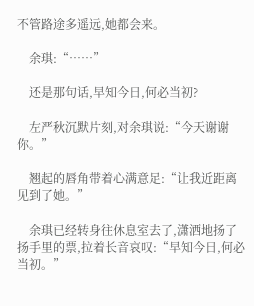不管路途多遥远,她都会来。

    余琪:“……”

    还是那句话,早知今日,何必当初?

    左严秋沉默片刻,对余琪说:“今天谢谢你。”

    翘起的唇角带着心满意足:“让我近距离见到了她。”

    余琪已经转身往休息室去了,潇洒地扬了扬手里的票,拉着长音哀叹:“早知今日,何必当初。”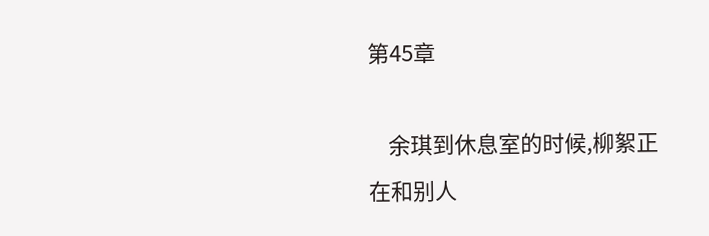第45章

    余琪到休息室的时候,柳絮正在和别人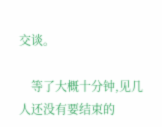交谈。

    等了大概十分钟,见几人还没有要结束的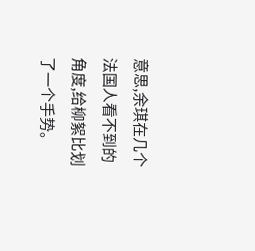意思,余琪在几个法国人看不到的角度,给柳絮比划了一个手势。